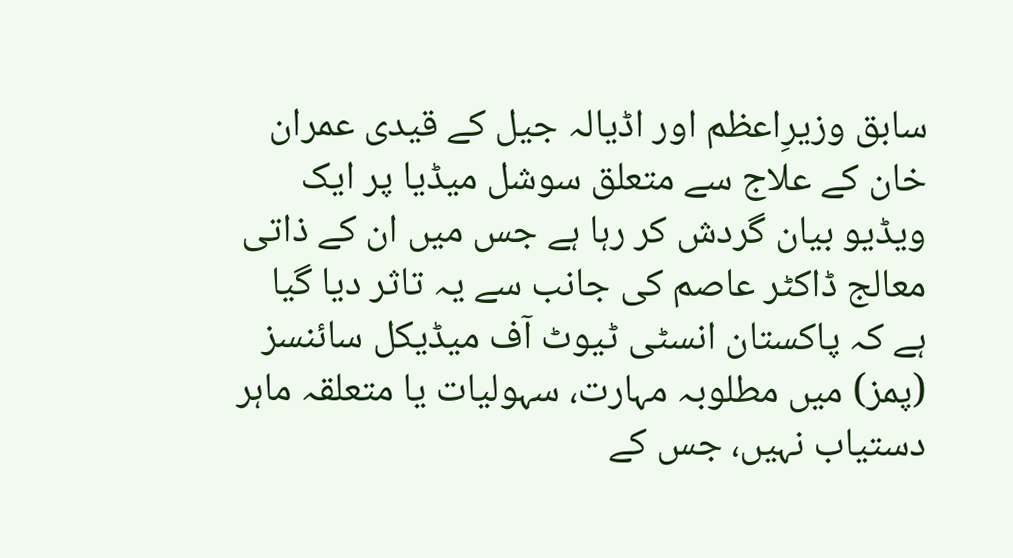سابق وزیرِاعظم اور اڈیالہ جیل کے قیدی عمران خان کے علاج سے متعلق سوشل میڈیا پر ایک ویڈیو بیان گردش کر رہا ہے جس میں ان کے ذاتی معالج ڈاکٹر عاصم کی جانب سے یہ تاثر دیا گیا ہے کہ پاکستان انسٹی ٹیوٹ آف میڈیکل سائنسز (پمز) میں مطلوبہ مہارت، سہولیات یا متعلقہ ماہر دستیاب نہیں، جس کے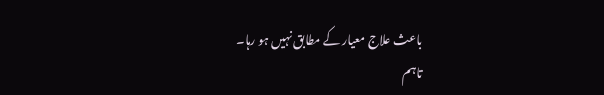باعث علاج معیار کے مطابق نہیں ہو رہا۔
تاہم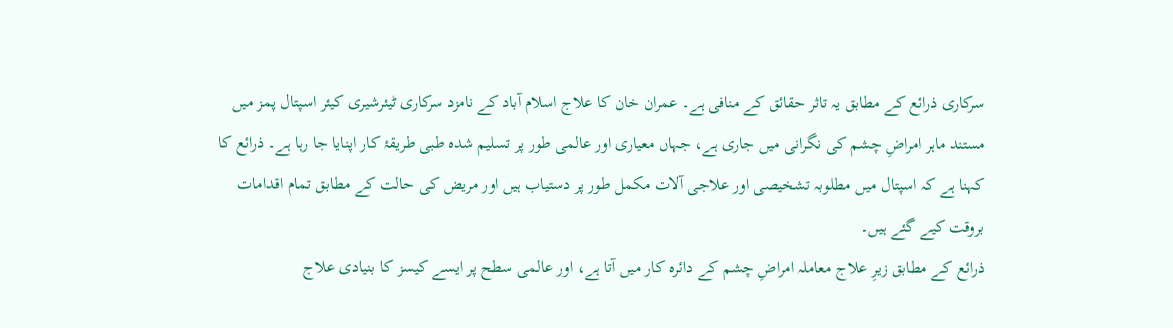سرکاری ذرائع کے مطابق یہ تاثر حقائق کے منافی ہے۔ عمران خان کا علاج اسلام آباد کے نامزد سرکاری ٹیئرشیری کیئر اسپتال پمز میں مستند ماہر امراضِ چشم کی نگرانی میں جاری ہے، جہاں معیاری اور عالمی طور پر تسلیم شدہ طبی طریقۂ کار اپنایا جا رہا ہے۔ ذرائع کا کہنا ہے کہ اسپتال میں مطلوبہ تشخیصی اور علاجی آلات مکمل طور پر دستیاب ہیں اور مریض کی حالت کے مطابق تمام اقدامات بروقت کیے گئے ہیں۔
ذرائع کے مطابق زیرِ علاج معاملہ امراضِ چشم کے دائرہ کار میں آتا ہے، اور عالمی سطح پر ایسے کیسز کا بنیادی علاج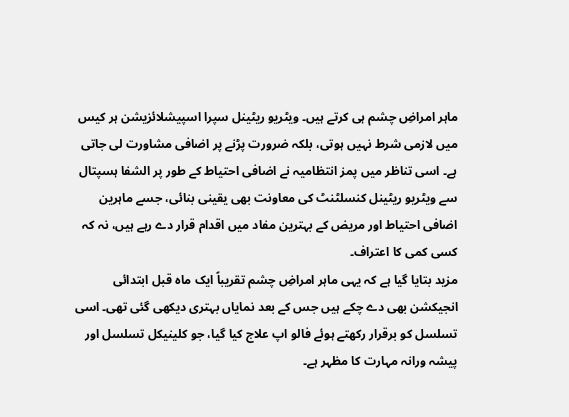ماہر امراضِ چشم ہی کرتے ہیں۔ ویٹریو ریٹینل سپرا اسپیشلائزیشن ہر کیس میں لازمی شرط نہیں ہوتی، بلکہ ضرورت پڑنے پر اضافی مشاورت لی جاتی ہے۔ اسی تناظر میں پمز انتظامیہ نے اضافی احتیاط کے طور پر الشفا ہسپتال سے ویٹریو ریٹینل کنسلٹنٹ کی معاونت بھی یقینی بنائی، جسے ماہرین اضافی احتیاط اور مریض کے بہترین مفاد میں اقدام قرار دے رہے ہیں، نہ کہ کسی کمی کا اعتراف۔
مزید بتایا گیا ہے کہ یہی ماہر امراضِ چشم تقریباً ایک ماہ قبل ابتدائی انجیکشن بھی دے چکے ہیں جس کے بعد نمایاں بہتری دیکھی گئی تھی۔ اسی تسلسل کو برقرار رکھتے ہوئے فالو اپ علاج کیا گیا، جو کلینیکل تسلسل اور پیشہ ورانہ مہارت کا مظہر ہے۔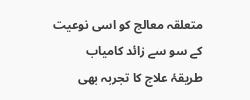متعلقہ معالج کو اسی نوعیت کے سو سے زائد کامیاب طریقۂ علاج کا تجربہ بھی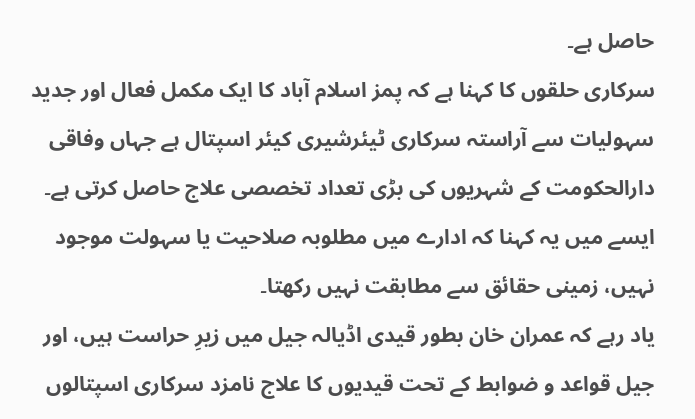حاصل ہے۔
سرکاری حلقوں کا کہنا ہے کہ پمز اسلام آباد کا ایک مکمل فعال اور جدید سہولیات سے آراستہ سرکاری ٹیئرشیری کیئر اسپتال ہے جہاں وفاقی دارالحکومت کے شہریوں کی بڑی تعداد تخصصی علاج حاصل کرتی ہے۔ ایسے میں یہ کہنا کہ ادارے میں مطلوبہ صلاحیت یا سہولت موجود نہیں، زمینی حقائق سے مطابقت نہیں رکھتا۔
یاد رہے کہ عمران خان بطور قیدی اڈیالہ جیل میں زیرِ حراست ہیں، اور جیل قواعد و ضوابط کے تحت قیدیوں کا علاج نامزد سرکاری اسپتالوں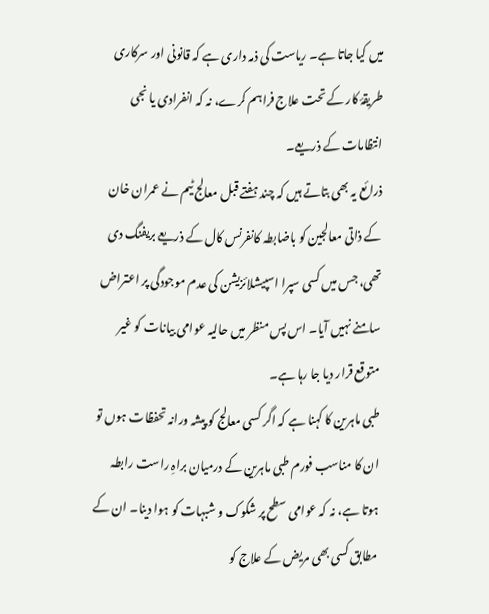میں کیا جاتا ہے۔ ریاست کی ذمہ داری ہے کہ قانونی اور سرکاری طریقۂ کار کے تحت علاج فراہم کرے، نہ کہ انفرادی یا نجی انتظامات کے ذریعے۔
ذرائع یہ بھی بتاتے ہیں کہ چند ہفتے قبل معالج ٹیم نے عمران خان کے ذاتی معالجین کو باضابطہ کانفرنس کال کے ذریعے بریفنگ دی تھی، جس میں کسی سپرا اسپیشلائزیشن کی عدم موجودگی پر اعتراض سامنے نہیں آیا۔ اس پس منظر میں حالیہ عوامی بیانات کو غیر متوقع قرار دیا جا رہا ہے۔
طبی ماہرین کا کہنا ہے کہ اگر کسی معالج کو پیشہ ورانہ تحفظات ہوں تو ان کا مناسب فورم طبی ماہرین کے درمیان براہِ راست رابطہ ہوتا ہے، نہ کہ عوامی سطح پر شکوک و شبہات کو ہوا دینا۔ ان کے مطابق کسی بھی مریض کے علاج کو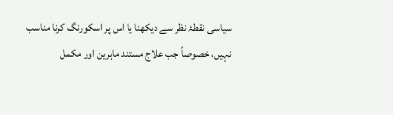سیاسی نقطۂ نظر سے دیکھنا یا اس پر اسکورنگ کرنا مناسب نہیں، خصوصاً جب علاج مستند ماہرین اور مکمل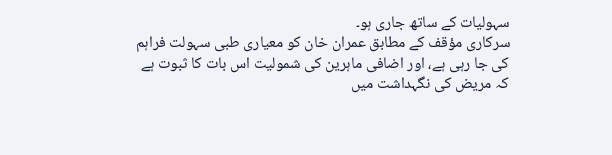سہولیات کے ساتھ جاری ہو۔
سرکاری مؤقف کے مطابق عمران خان کو معیاری طبی سہولت فراہم کی جا رہی ہے، اور اضافی ماہرین کی شمولیت اس بات کا ثبوت ہے کہ مریض کی نگہداشت میں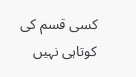کسی قسم کی کوتاہی نہیں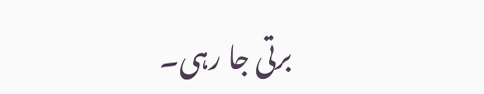برتی جا رہی۔